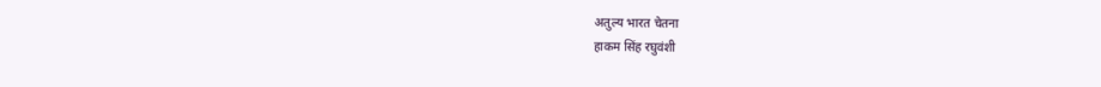अतुल्य भारत चेतना
हाकम सिंह रघुवंशी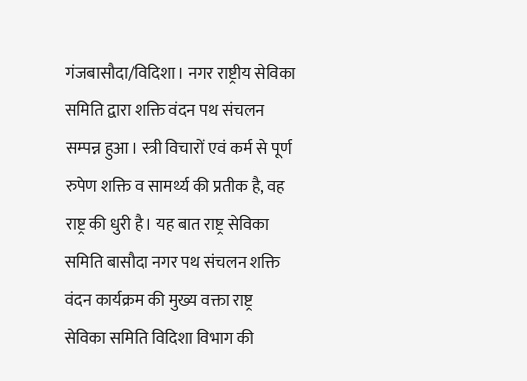गंजबासौदा/विदिशा। नगर राष्ट्रीय सेविका समिति द्वारा शक्ति वंदन पथ संचलन सम्पन्न हुआ। स्त्री विचारों एवं कर्म से पूर्ण रुपेण शक्ति व सामर्थ्य की प्रतीक है, वह राष्ट्र की धुरी है। यह बात राष्ट्र सेविका समिति बासौदा नगर पथ संचलन शक्ति वंदन कार्यक्रम की मुख्य वक्ता राष्ट्र सेविका समिति विदिशा विभाग की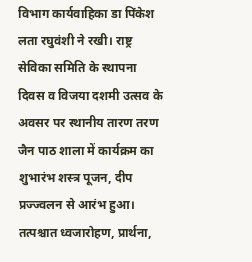विभाग कार्यवाहिका डा पिंकेश लता रघुवंशी ने रखी। राष्ट्र सेविका समिति के स्थापना दिवस व विजया दशमी उत्सव के अवसर पर स्थानीय तारण तरण जैन पाठ शाला में कार्यक्रम का शुभारंभ शस्त्र पूजन, दीप प्रज्ज्वलन से आरंभ हुआ। तत्पश्चात ध्वजारोहण, प्रार्थना,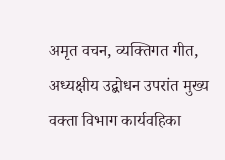अमृत वचन, व्यक्तिगत गीत, अध्यक्षीय उद्बोधन उपरांत मुख्य वक्ता विभाग कार्यवहिका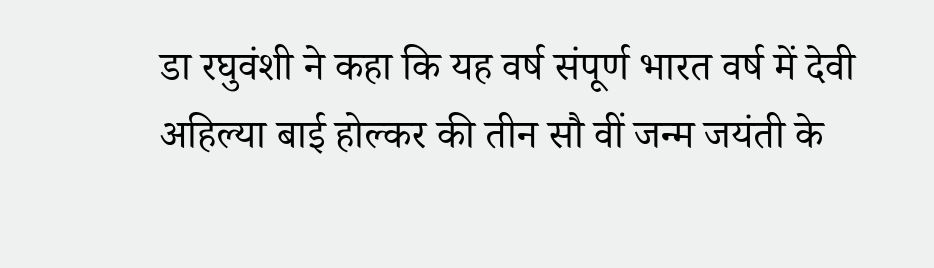डा रघुवंशी ने कहा कि यह वर्ष संपूर्ण भारत वर्ष में देवी अहिल्या बाई होल्कर की तीन सौ वीं जन्म जयंती के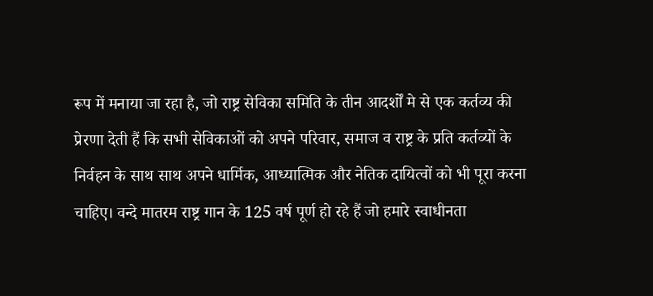रूप में मनाया जा रहा है, जो राष्ट्र सेविका समिति के तीन आदर्शों मे से एक कर्तव्य की प्रेरणा देती हैं कि सभी सेविकाओं को अपने परिवार, समाज व राष्ट्र के प्रति कर्तव्यों के निर्वहन के साथ साथ अपने धार्मिक, आध्यात्मिक और नेतिक दायित्वों को भी पूरा करना चाहिए। वन्दे मातरम राष्ट्र गान के 125 वर्ष पूर्ण हो रहे हैं जो हमारे स्वाधीनता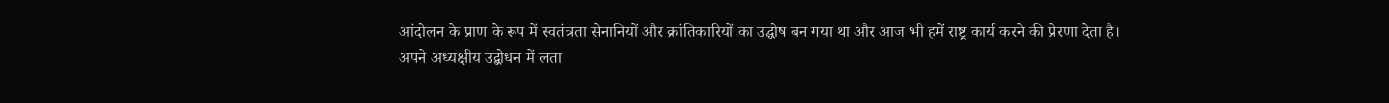आंदोलन के प्राण के रूप में स्वतंत्रता सेनानियों और क्रांतिकारियों का उद्घोष बन गया था और आज भी हमें राष्ट्र कार्य करने की प्रेरणा देता है।
अपने अध्यक्षीय उद्बोधन में लता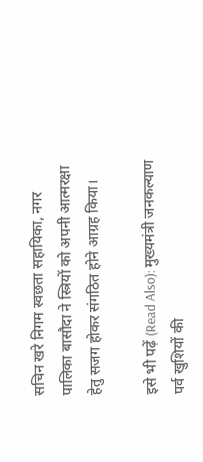सचिन खरे निगम स्वछता सहायिका, नगर पालिका बासौदा ने स्त्रियों को अपनी आत्मरक्षा हेतु सजग होकर संगठित होने आग्रह किया।

इसे भी पढ़ें (Read Also): मुख्यमंत्री जनकल्याण पर्व खुशियों की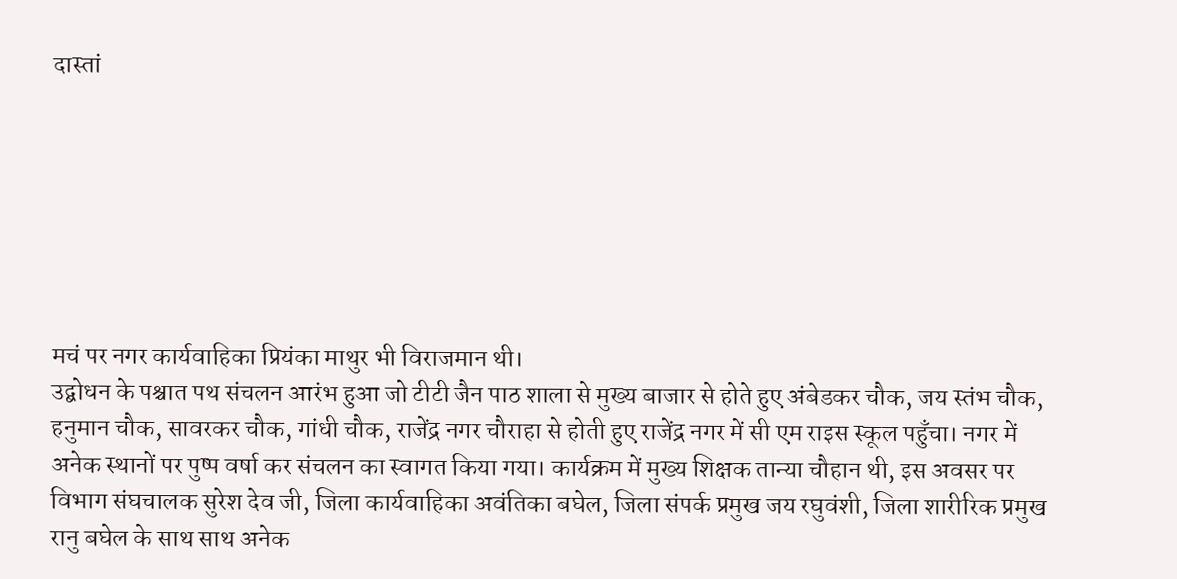दास्तां







मचं पर नगर कार्यवाहिका प्रियंका माथुर भी विराजमान थी।
उद्बोधन के पश्चात पथ संचलन आरंभ हुआ जो टीटी जैन पाठ शाला से मुख्य बाजार से होते हुए अंबेडकर चौक, जय स्तंभ चौक, हनुमान चौक, सावरकर चौक, गांधी चौक, राजेंद्र नगर चौराहा से होती हुए राजेंद्र नगर में सी एम राइस स्कूल पहुँचा। नगर में अनेक स्थानों पर पुष्प वर्षा कर संचलन का स्वागत किया गया। कार्यक्रम में मुख्य शिक्षक तान्या चौहान थी, इस अवसर पर विभाग संघचालक सुरेश देव जी, जिला कार्यवाहिका अवंतिका बघेल, जिला संपर्क प्रमुख जय रघुवंशी, जिला शारीरिक प्रमुख रानु बघेल के साथ साथ अनेक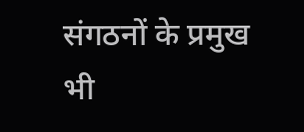संगठनों के प्रमुख भी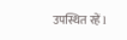उपस्थित रहें l